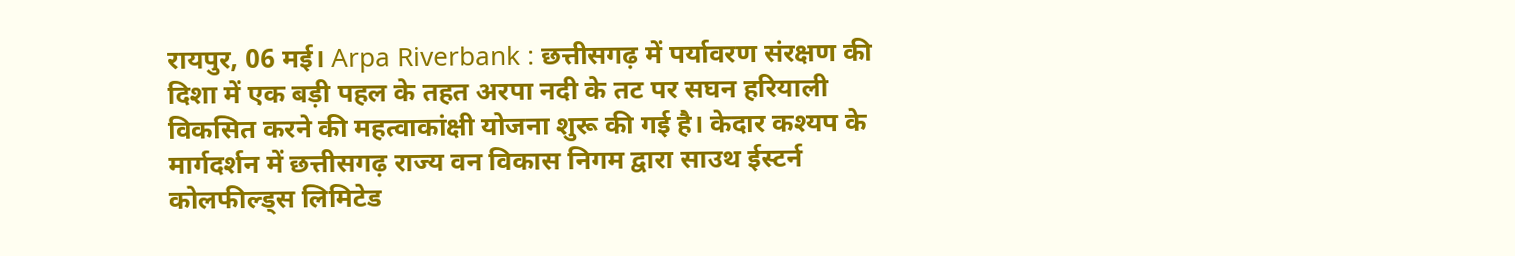रायपुर, 06 मई। Arpa Riverbank : छत्तीसगढ़ में पर्यावरण संरक्षण की दिशा में एक बड़ी पहल के तहत अरपा नदी के तट पर सघन हरियाली विकसित करने की महत्वाकांक्षी योजना शुरू की गई है। केदार कश्यप के मार्गदर्शन में छत्तीसगढ़ राज्य वन विकास निगम द्वारा साउथ ईस्टर्न कोलफील्ड्स लिमिटेड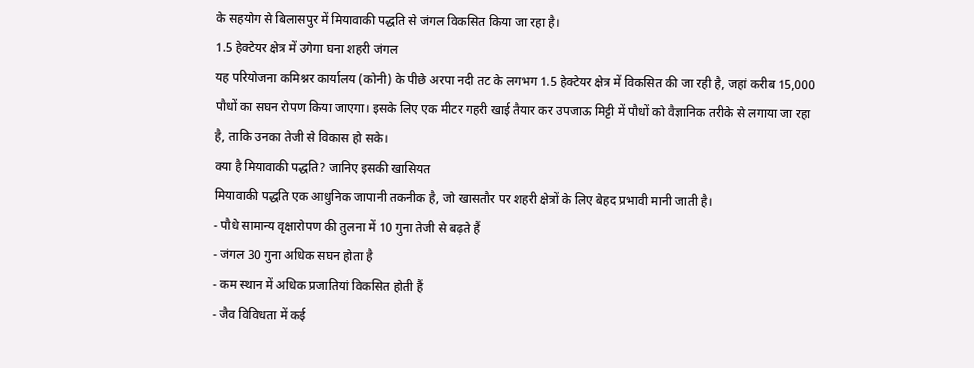के सहयोग से बिलासपुर में मियावाकी पद्धति से जंगल विकसित किया जा रहा है।
1.5 हेक्टेयर क्षेत्र में उगेगा घना शहरी जंगल
यह परियोजना कमिश्नर कार्यालय (कोनी) के पीछे अरपा नदी तट के लगभग 1.5 हेक्टेयर क्षेत्र में विकसित की जा रही है, जहां करीब 15,000 पौधों का सघन रोपण किया जाएगा। इसके लिए एक मीटर गहरी खाई तैयार कर उपजाऊ मिट्टी में पौधों को वैज्ञानिक तरीके से लगाया जा रहा है, ताकि उनका तेजी से विकास हो सके।
क्या है मियावाकी पद्धति? जानिए इसकी खासियत
मियावाकी पद्धति एक आधुनिक जापानी तकनीक है, जो खासतौर पर शहरी क्षेत्रों के लिए बेहद प्रभावी मानी जाती है।
- पौधे सामान्य वृक्षारोपण की तुलना में 10 गुना तेजी से बढ़ते हैं
- जंगल 30 गुना अधिक सघन होता है
- कम स्थान में अधिक प्रजातियां विकसित होती हैं
- जैव विविधता में कई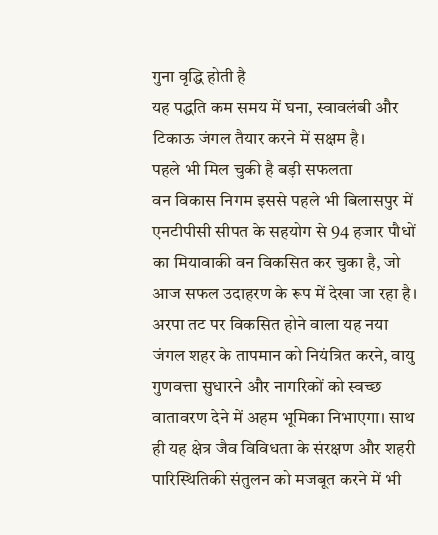गुना वृद्धि होती है
यह पद्धति कम समय में घना, स्वावलंबी और टिकाऊ जंगल तैयार करने में सक्षम है।
पहले भी मिल चुकी है बड़ी सफलता
वन विकास निगम इससे पहले भी बिलासपुर में एनटीपीसी सीपत के सहयोग से 94 हजार पौधों का मियावाकी वन विकसित कर चुका है, जो आज सफल उदाहरण के रूप में देखा जा रहा है। अरपा तट पर विकसित होने वाला यह नया जंगल शहर के तापमान को नियंत्रित करने, वायु गुणवत्ता सुधारने और नागरिकों को स्वच्छ वातावरण देने में अहम भूमिका निभाएगा। साथ ही यह क्षेत्र जैव विविधता के संरक्षण और शहरी पारिस्थितिकी संतुलन को मजबूत करने में भी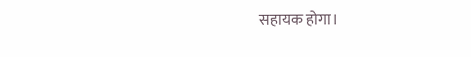सहायक होगा।